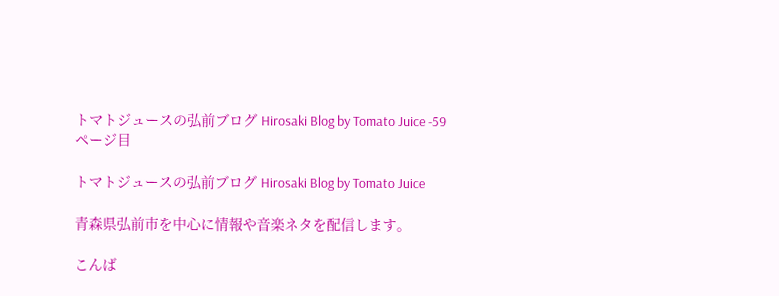トマトジュースの弘前ブログ Hirosaki Blog by Tomato Juice -59ページ目

トマトジュースの弘前ブログ Hirosaki Blog by Tomato Juice

青森県弘前市を中心に情報や音楽ネタを配信します。

こんば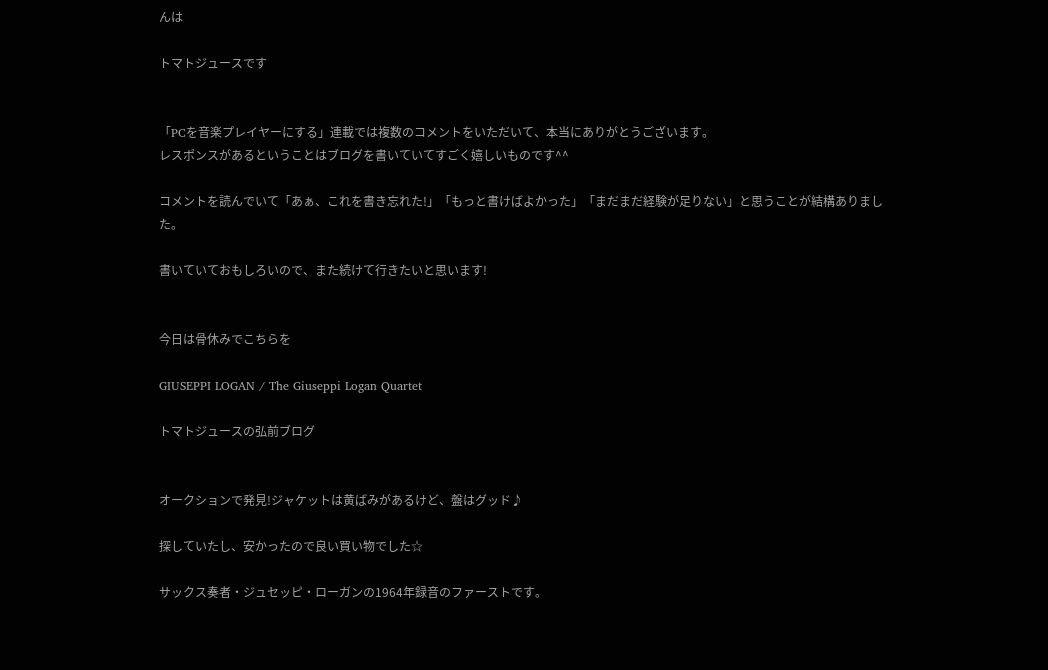んは

トマトジュースです


「PCを音楽プレイヤーにする」連載では複数のコメントをいただいて、本当にありがとうございます。
レスポンスがあるということはブログを書いていてすごく嬉しいものです^^

コメントを読んでいて「あぁ、これを書き忘れた!」「もっと書けばよかった」「まだまだ経験が足りない」と思うことが結構ありました。

書いていておもしろいので、また続けて行きたいと思います!


今日は骨休みでこちらを

GIUSEPPI LOGAN / The Giuseppi Logan Quartet

トマトジュースの弘前ブログ


オークションで発見!ジャケットは黄ばみがあるけど、盤はグッド♪

探していたし、安かったので良い買い物でした☆

サックス奏者・ジュセッピ・ローガンの1964年録音のファーストです。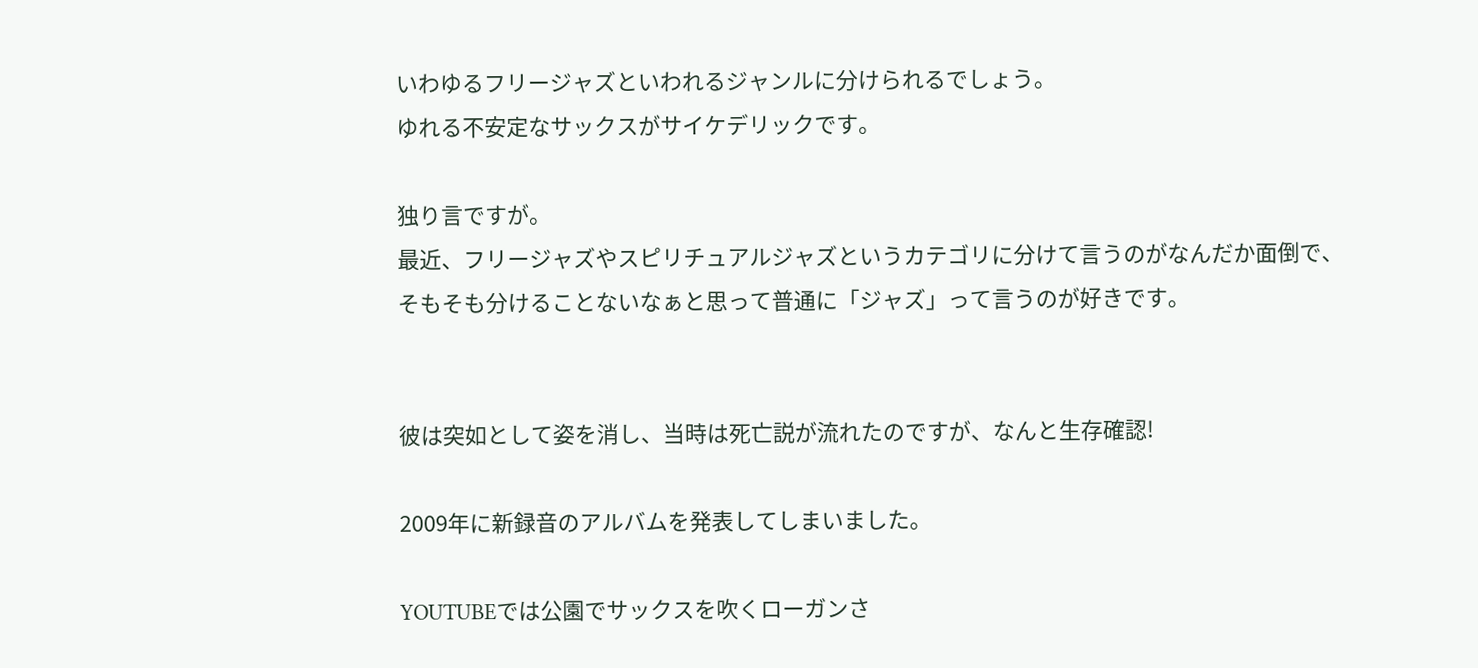いわゆるフリージャズといわれるジャンルに分けられるでしょう。
ゆれる不安定なサックスがサイケデリックです。

独り言ですが。
最近、フリージャズやスピリチュアルジャズというカテゴリに分けて言うのがなんだか面倒で、そもそも分けることないなぁと思って普通に「ジャズ」って言うのが好きです。


彼は突如として姿を消し、当時は死亡説が流れたのですが、なんと生存確認!

2009年に新録音のアルバムを発表してしまいました。

YOUTUBEでは公園でサックスを吹くローガンさ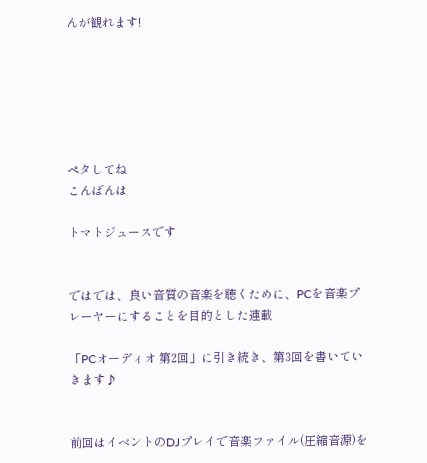んが観れます!






ペタしてね
こんばんは

トマトジュースです


ではでは、良い音質の音楽を聴くために、PCを音楽プレーヤーにすることを目的とした連載

「PCオーディオ 第2回」に引き続き、第3回を書いていきます♪


前回はイベントのDJプレイで音楽ファイル(圧縮音源)を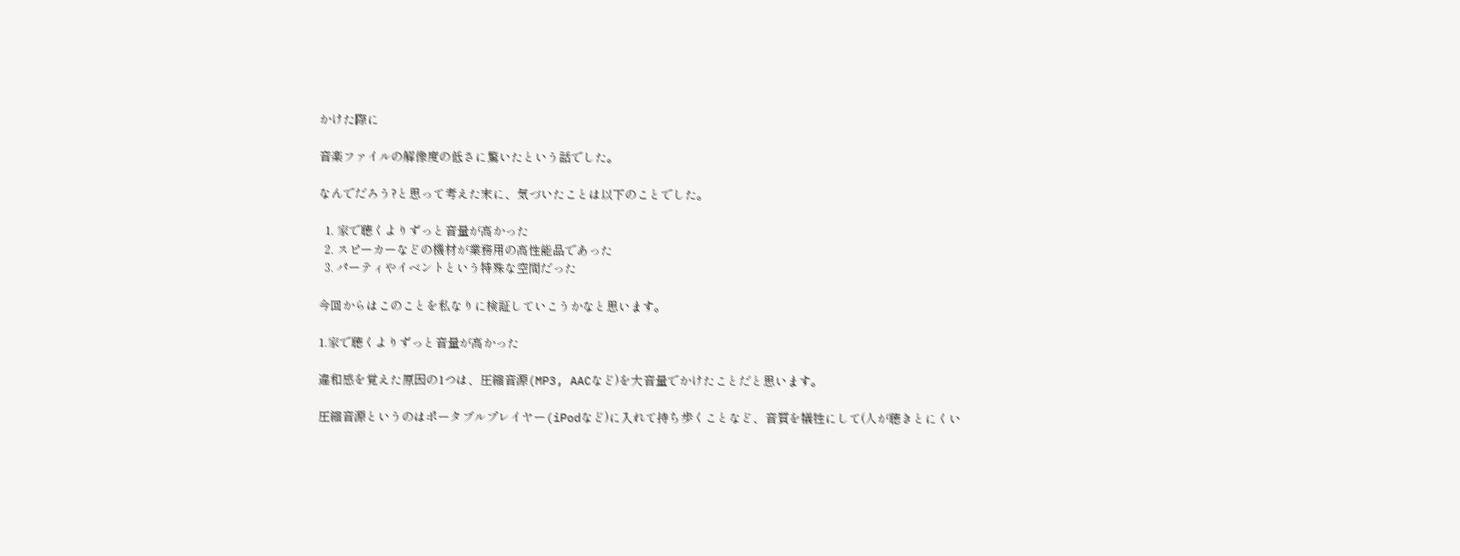かけた際に

音楽ファイルの解像度の低さに驚いたという話でした。

なんでだろう?と思って考えた末に、気づいたことは以下のことでした。

  1. 家で聴くよりずっと音量が高かった
  2. スピーカーなどの機材が業務用の高性能品であった
  3. パーティやイベントという特殊な空間だった

今回からはこのことを私なりに検証していこうかなと思います。

1.家で聴くよりずっと音量が高かった

違和感を覚えた原因の1つは、圧縮音源(MP3, AACなど)を大音量でかけたことだと思います。

圧縮音源というのはポータブルプレイヤー(iPodなど)に入れて持ち歩くことなど、音質を犠牲にして(人が聴きとにくい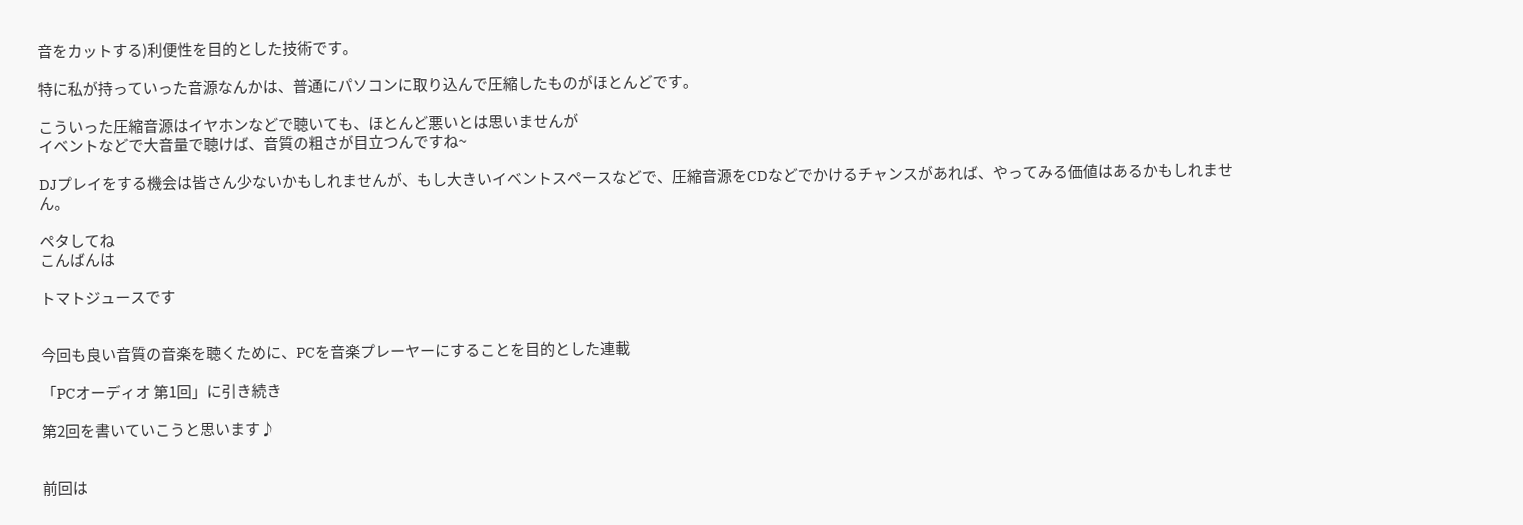音をカットする)利便性を目的とした技術です。

特に私が持っていった音源なんかは、普通にパソコンに取り込んで圧縮したものがほとんどです。

こういった圧縮音源はイヤホンなどで聴いても、ほとんど悪いとは思いませんが
イベントなどで大音量で聴けば、音質の粗さが目立つんですね~

DJプレイをする機会は皆さん少ないかもしれませんが、もし大きいイベントスペースなどで、圧縮音源をCDなどでかけるチャンスがあれば、やってみる価値はあるかもしれません。

ペタしてね
こんばんは

トマトジュースです


今回も良い音質の音楽を聴くために、PCを音楽プレーヤーにすることを目的とした連載

「PCオーディオ 第1回」に引き続き

第2回を書いていこうと思います♪


前回は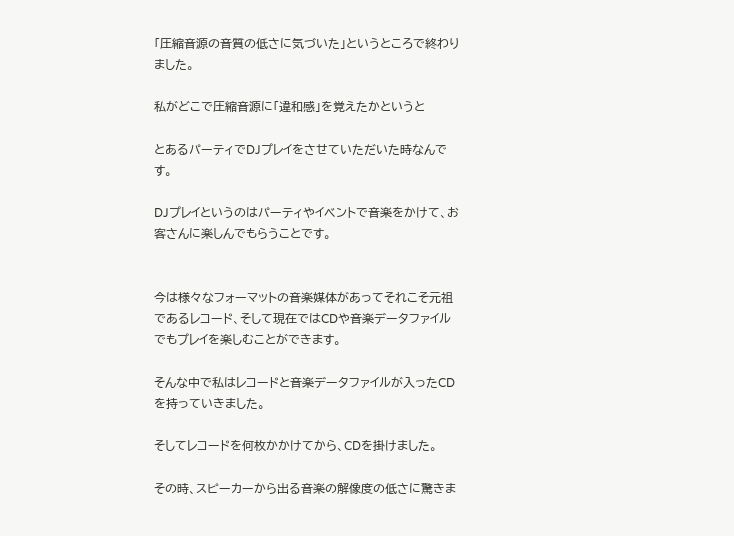「圧縮音源の音質の低さに気づいた」というところで終わりました。

私がどこで圧縮音源に「違和感」を覚えたかというと

とあるパーティでDJプレイをさせていただいた時なんです。

DJプレイというのはパーティやイベントで音楽をかけて、お客さんに楽しんでもらうことです。


今は様々なフォーマットの音楽媒体があってそれこそ元祖であるレコード、そして現在ではCDや音楽データファイルでもプレイを楽しむことができます。

そんな中で私はレコードと音楽データファイルが入ったCDを持っていきました。

そしてレコードを何枚かかけてから、CDを掛けました。

その時、スピーカーから出る音楽の解像度の低さに驚きま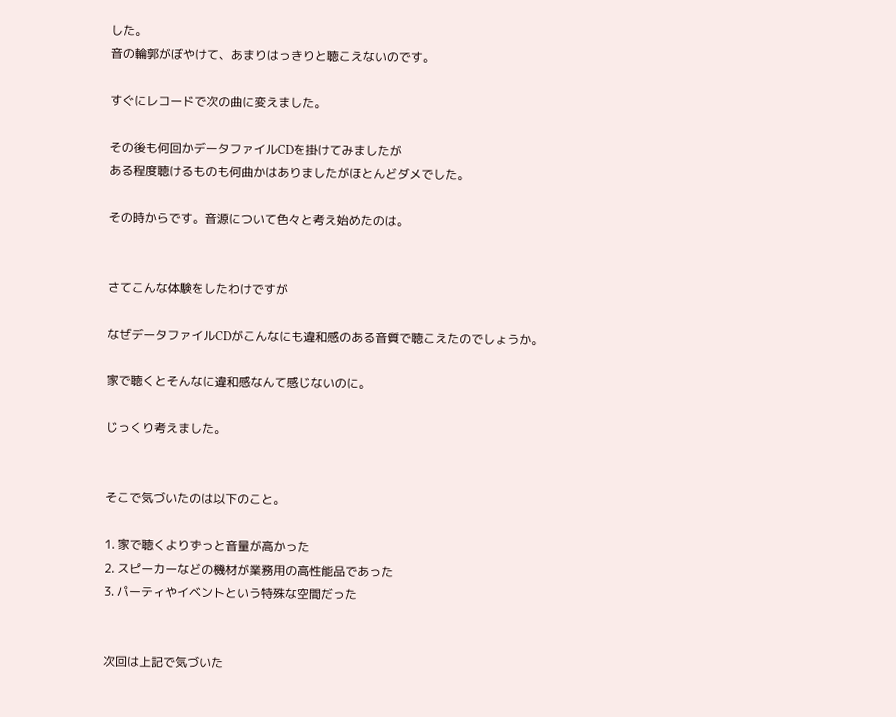した。
音の輪郭がぼやけて、あまりはっきりと聴こえないのです。

すぐにレコードで次の曲に変えました。

その後も何回かデータファイルCDを掛けてみましたが
ある程度聴けるものも何曲かはありましたがほとんどダメでした。

その時からです。音源について色々と考え始めたのは。


さてこんな体験をしたわけですが

なぜデータファイルCDがこんなにも違和感のある音質で聴こえたのでしょうか。

家で聴くとそんなに違和感なんて感じないのに。

じっくり考えました。


そこで気づいたのは以下のこと。

1. 家で聴くよりずっと音量が高かった
2. スピーカーなどの機材が業務用の高性能品であった
3. パーティやイベントという特殊な空間だった


次回は上記で気づいた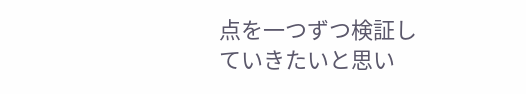点を一つずつ検証していきたいと思い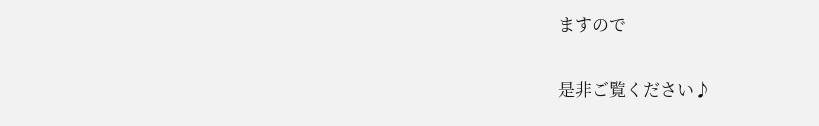ますので

是非ご覧ください♪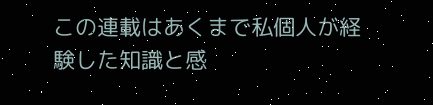この連載はあくまで私個人が経験した知識と感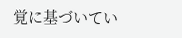覚に基づいてい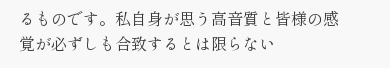るものです。私自身が思う高音質と皆様の感覚が必ずしも合致するとは限らない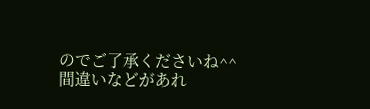のでご了承くださいね^^
間違いなどがあれ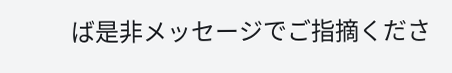ば是非メッセージでご指摘くださ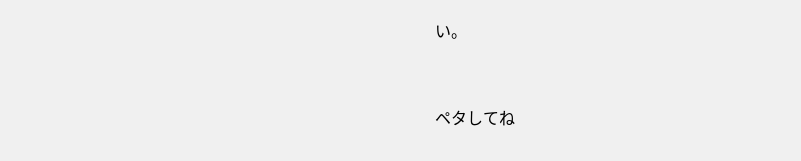い。


ペタしてね